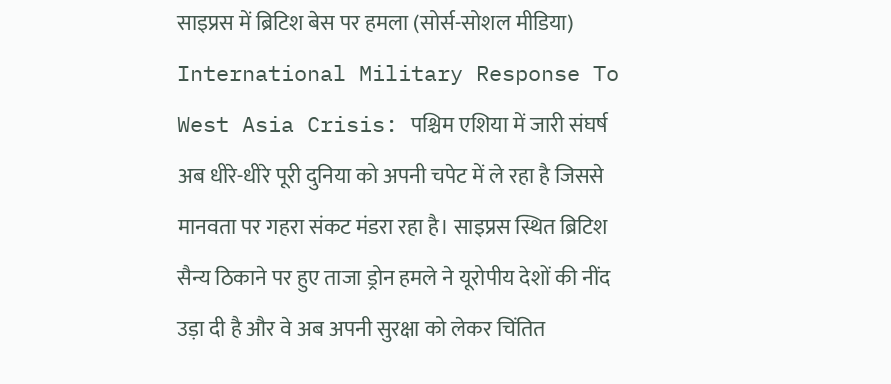साइप्रस में ब्रिटिश बेस पर हमला (सोर्स-सोशल मीडिया)
International Military Response To West Asia Crisis: पश्चिम एशिया में जारी संघर्ष अब धीरे-धीरे पूरी दुनिया को अपनी चपेट में ले रहा है जिससे मानवता पर गहरा संकट मंडरा रहा है। साइप्रस स्थित ब्रिटिश सैन्य ठिकाने पर हुए ताजा ड्रोन हमले ने यूरोपीय देशों की नींद उड़ा दी है और वे अब अपनी सुरक्षा को लेकर चिंतित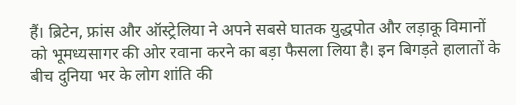हैं। ब्रिटेन, फ्रांस और ऑस्ट्रेलिया ने अपने सबसे घातक युद्धपोत और लड़ाकू विमानों को भूमध्यसागर की ओर रवाना करने का बड़ा फैसला लिया है। इन बिगड़ते हालातों के बीच दुनिया भर के लोग शांति की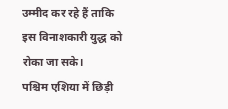उम्मीद कर रहे हैं ताकि इस विनाशकारी युद्ध को रोका जा सके।
पश्चिम एशिया में छिड़ी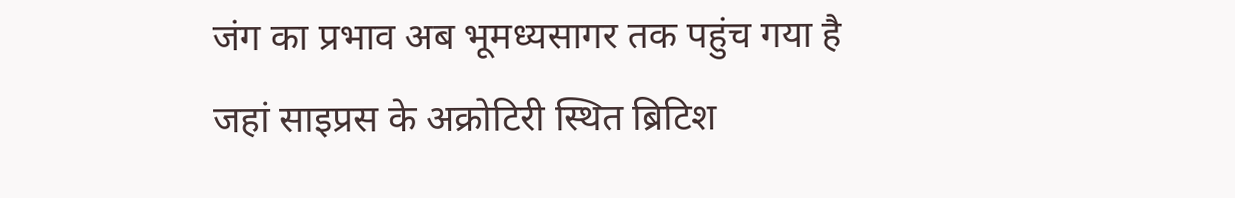जंग का प्रभाव अब भूमध्यसागर तक पहुंच गया है जहां साइप्रस के अक्रोटिरी स्थित ब्रिटिश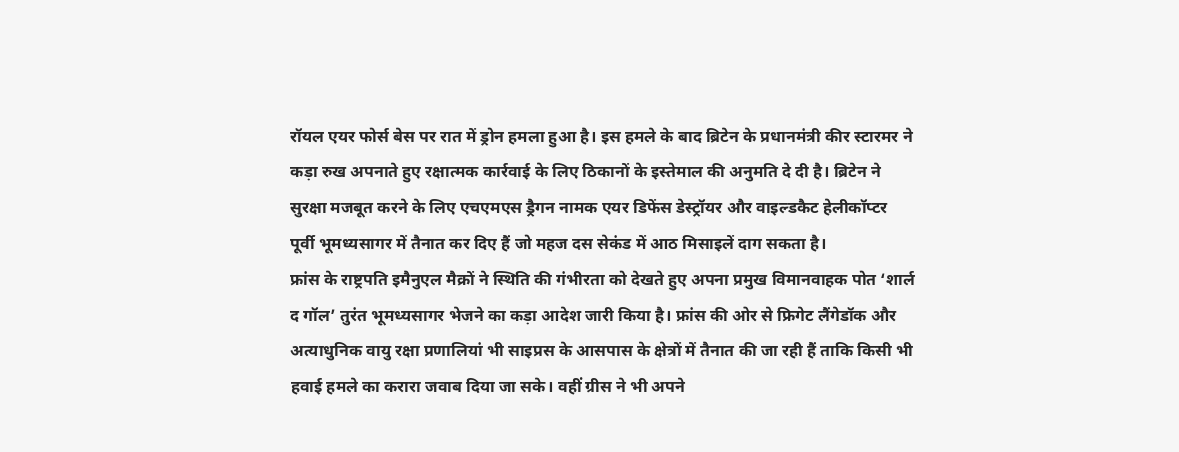रॉयल एयर फोर्स बेस पर रात में ड्रोन हमला हुआ है। इस हमले के बाद ब्रिटेन के प्रधानमंत्री कीर स्टारमर ने कड़ा रुख अपनाते हुए रक्षात्मक कार्रवाई के लिए ठिकानों के इस्तेमाल की अनुमति दे दी है। ब्रिटेन ने सुरक्षा मजबूत करने के लिए एचएमएस ड्रैगन नामक एयर डिफेंस डेस्ट्रॉयर और वाइल्डकैट हेलीकॉप्टर पूर्वी भूमध्यसागर में तैनात कर दिए हैं जो महज दस सेकंड में आठ मिसाइलें दाग सकता है।
फ्रांस के राष्ट्रपति इमैनुएल मैक्रों ने स्थिति की गंभीरता को देखते हुए अपना प्रमुख विमानवाहक पोत ‘शार्ल द गॉल’ तुरंत भूमध्यसागर भेजने का कड़ा आदेश जारी किया है। फ्रांस की ओर से फ्रिगेट लैंगेडॉक और अत्याधुनिक वायु रक्षा प्रणालियां भी साइप्रस के आसपास के क्षेत्रों में तैनात की जा रही हैं ताकि किसी भी हवाई हमले का करारा जवाब दिया जा सके। वहीं ग्रीस ने भी अपने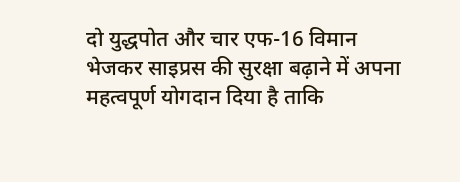दो युद्धपोत और चार एफ-16 विमान भेजकर साइप्रस की सुरक्षा बढ़ाने में अपना महत्वपूर्ण योगदान दिया है ताकि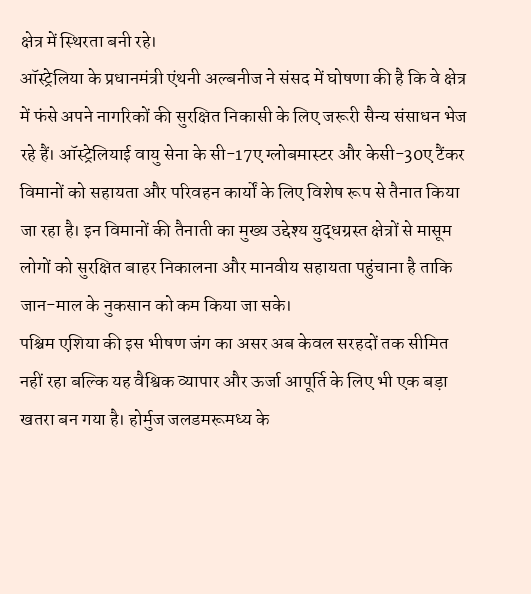क्षेत्र में स्थिरता बनी रहे।
ऑस्ट्रेलिया के प्रधानमंत्री एंथनी अल्बनीज ने संसद में घोषणा की है कि वे क्षेत्र में फंसे अपने नागरिकों की सुरक्षित निकासी के लिए जरूरी सैन्य संसाधन भेज रहे हैं। ऑस्ट्रेलियाई वायु सेना के सी-17ए ग्लोबमास्टर और केसी-30ए टैंकर विमानों को सहायता और परिवहन कार्यों के लिए विशेष रूप से तैनात किया जा रहा है। इन विमानों की तैनाती का मुख्य उद्देश्य युद्धग्रस्त क्षेत्रों से मासूम लोगों को सुरक्षित बाहर निकालना और मानवीय सहायता पहुंचाना है ताकि जान-माल के नुकसान को कम किया जा सके।
पश्चिम एशिया की इस भीषण जंग का असर अब केवल सरहदों तक सीमित नहीं रहा बल्कि यह वैश्विक व्यापार और ऊर्जा आपूर्ति के लिए भी एक बड़ा खतरा बन गया है। होर्मुज जलडमरूमध्य के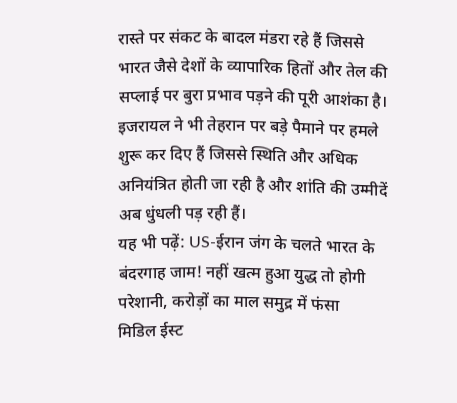रास्ते पर संकट के बादल मंडरा रहे हैं जिससे भारत जैसे देशों के व्यापारिक हितों और तेल की सप्लाई पर बुरा प्रभाव पड़ने की पूरी आशंका है। इजरायल ने भी तेहरान पर बड़े पैमाने पर हमले शुरू कर दिए हैं जिससे स्थिति और अधिक अनियंत्रित होती जा रही है और शांति की उम्मीदें अब धुंधली पड़ रही हैं।
यह भी पढ़ें: US-ईरान जंग के चलते भारत के बंदरगाह जाम! नहीं खत्म हुआ युद्ध तो होगी परेशानी, करोड़ों का माल समुद्र में फंसा
मिडिल ईस्ट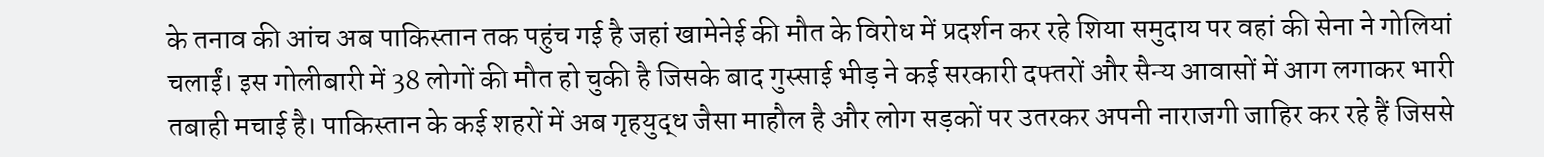के तनाव की आंच अब पाकिस्तान तक पहुंच गई है जहां खामेनेई की मौत के विरोध में प्रदर्शन कर रहे शिया समुदाय पर वहां की सेना ने गोलियां चलाईं। इस गोलीबारी में 38 लोगों की मौत हो चुकी है जिसके बाद गुस्साई भीड़ ने कई सरकारी दफ्तरों और सैन्य आवासों में आग लगाकर भारी तबाही मचाई है। पाकिस्तान के कई शहरों में अब गृहयुद्ध जैसा माहौल है और लोग सड़कों पर उतरकर अपनी नाराजगी जाहिर कर रहे हैं जिससे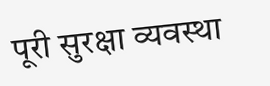पूरी सुरक्षा व्यवस्था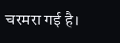चरमरा गई है।